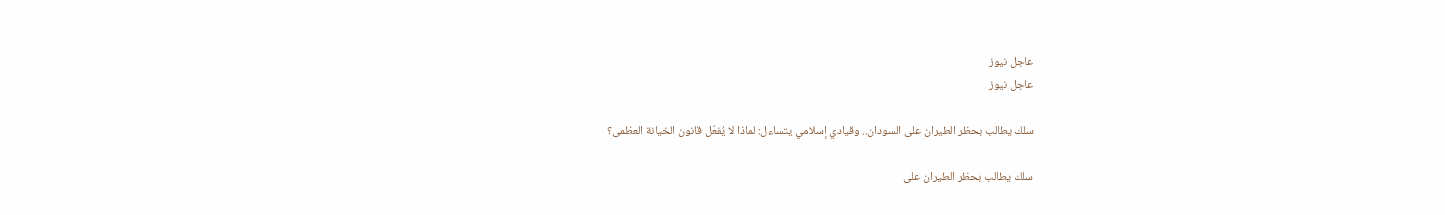عاجل نيوز
عاجل نيوز

سلك يطالب بحظر الطيران على السودان.. وقيادي إسلامي يتساءل: لماذا لا يُفعّل قانون الخيانة العظمى؟

سلك يطالب بحظر الطيران على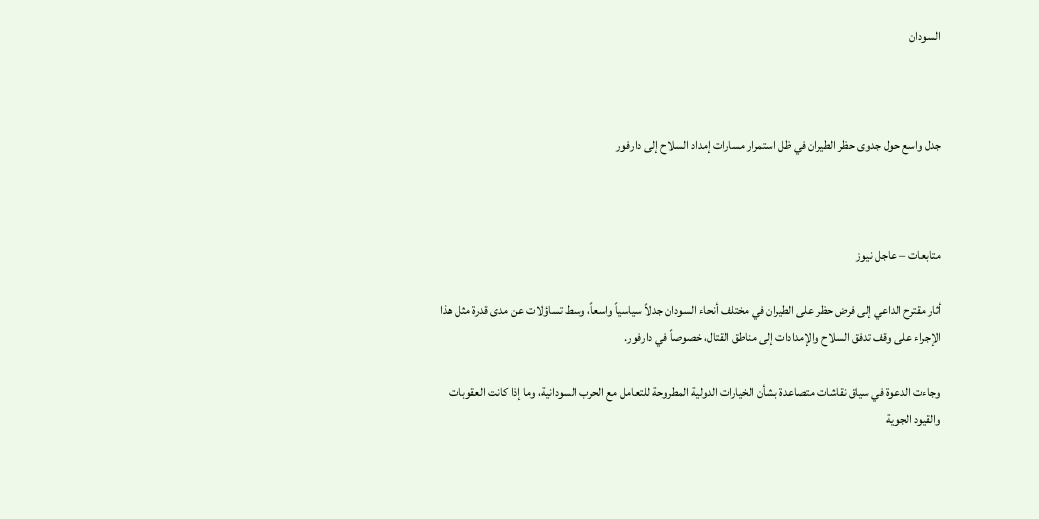السودان



جدل واسع حول جدوى حظر الطيران في ظل استمرار مسارات إمداد السلاح إلى دارفور



متابعات – عاجل نيوز

أثار مقترح الداعي إلى فرض حظر على الطيران في مختلف أنحاء السودان جدلاً سياسياً واسعاً، وسط تساؤلات عن مدى قدرة مثل هذا الإجراء على وقف تدفق السلاح والإمدادات إلى مناطق القتال، خصوصاً في دارفور.

وجاءت الدعوة في سياق نقاشات متصاعدة بشأن الخيارات الدولية المطروحة للتعامل مع الحرب السودانية، وما إذا كانت العقوبات والقيود الجوية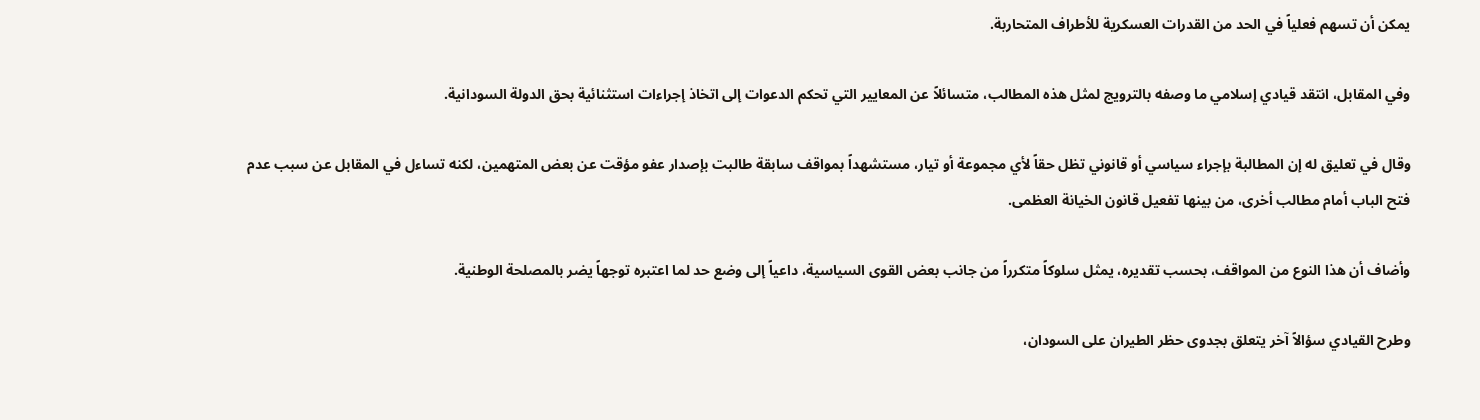يمكن أن تسهم فعلياً في الحد من القدرات العسكرية للأطراف المتحاربة.

وفي المقابل، انتقد قيادي إسلامي ما وصفه بالترويج لمثل هذه المطالب، متسائلاً عن المعايير التي تحكم الدعوات إلى اتخاذ إجراءات استثنائية بحق الدولة السودانية.

وقال في تعليق له إن المطالبة بإجراء سياسي أو قانوني تظل حقاً لأي مجموعة أو تيار، مستشهداً بمواقف سابقة طالبت بإصدار عفو مؤقت عن بعض المتهمين، لكنه تساءل في المقابل عن سبب عدم فتح الباب أمام مطالب أخرى، من بينها تفعيل قانون الخيانة العظمى.

وأضاف أن هذا النوع من المواقف، بحسب تقديره، يمثل سلوكاً متكرراً من جانب بعض القوى السياسية، داعياً إلى وضع حد لما اعتبره توجهاً يضر بالمصلحة الوطنية.

وطرح القيادي سؤالاً آخر يتعلق بجدوى حظر الطيران على السودان،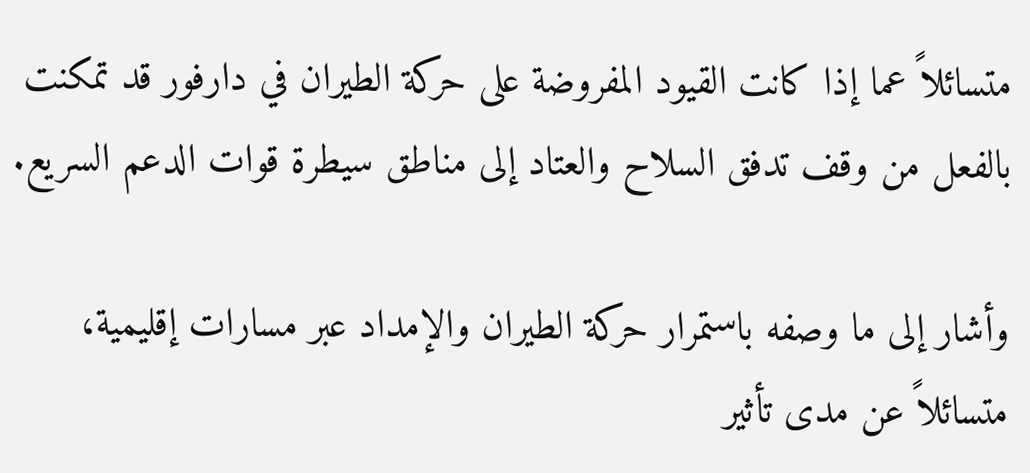متسائلاً عما إذا كانت القيود المفروضة على حركة الطيران في دارفور قد تمكنت بالفعل من وقف تدفق السلاح والعتاد إلى مناطق سيطرة قوات الدعم السريع.

وأشار إلى ما وصفه باستمرار حركة الطيران والإمداد عبر مسارات إقليمية، متسائلاً عن مدى تأثير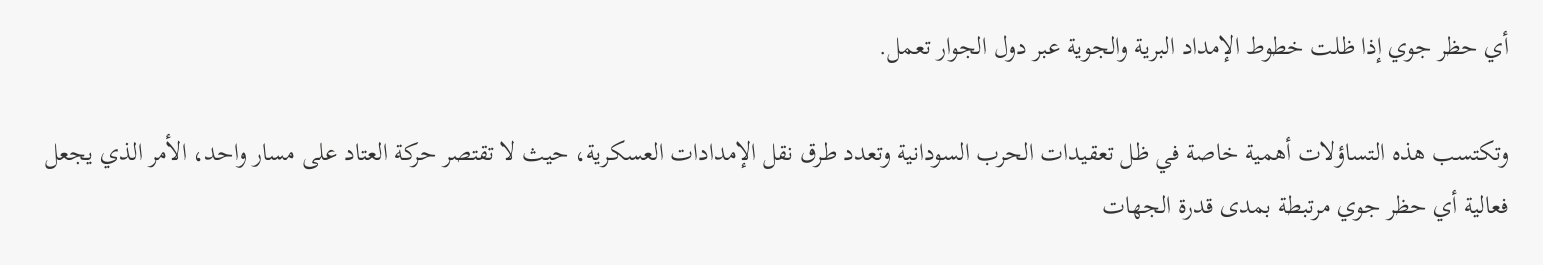أي حظر جوي إذا ظلت خطوط الإمداد البرية والجوية عبر دول الجوار تعمل.

وتكتسب هذه التساؤلات أهمية خاصة في ظل تعقيدات الحرب السودانية وتعدد طرق نقل الإمدادات العسكرية، حيث لا تقتصر حركة العتاد على مسار واحد، الأمر الذي يجعل فعالية أي حظر جوي مرتبطة بمدى قدرة الجهات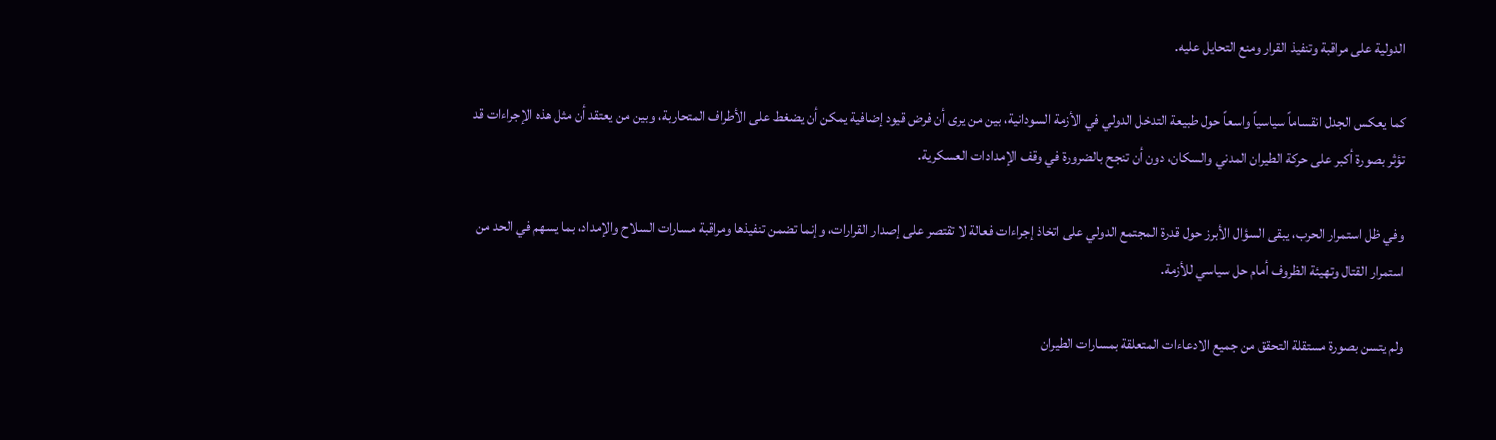الدولية على مراقبة وتنفيذ القرار ومنع التحايل عليه.

كما يعكس الجدل انقساماً سياسياً واسعاً حول طبيعة التدخل الدولي في الأزمة السودانية، بين من يرى أن فرض قيود إضافية يمكن أن يضغط على الأطراف المتحاربة، وبين من يعتقد أن مثل هذه الإجراءات قد تؤثر بصورة أكبر على حركة الطيران المدني والسكان، دون أن تنجح بالضرورة في وقف الإمدادات العسكرية.

وفي ظل استمرار الحرب، يبقى السؤال الأبرز حول قدرة المجتمع الدولي على اتخاذ إجراءات فعالة لا تقتصر على إصدار القرارات، وإنما تضمن تنفيذها ومراقبة مسارات السلاح والإمداد، بما يسهم في الحد من استمرار القتال وتهيئة الظروف أمام حل سياسي للأزمة.

ولم يتسن بصورة مستقلة التحقق من جميع الادعاءات المتعلقة بمسارات الطيران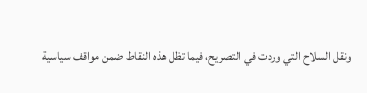ونقل السلاح التي وردت في التصريح، فيما تظل هذه النقاط ضمن مواقف سياسية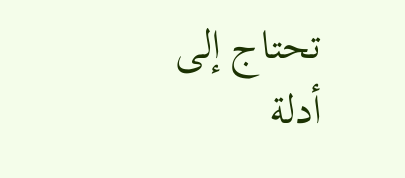تحتاج إلى أدلة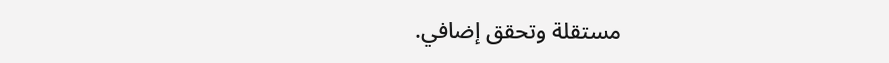مستقلة وتحقق إضافي.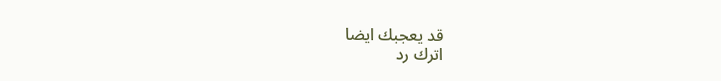قد يعجبك ايضا
اترك رد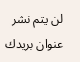لن يتم نشر عنوان بريدك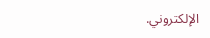الإلكتروني.